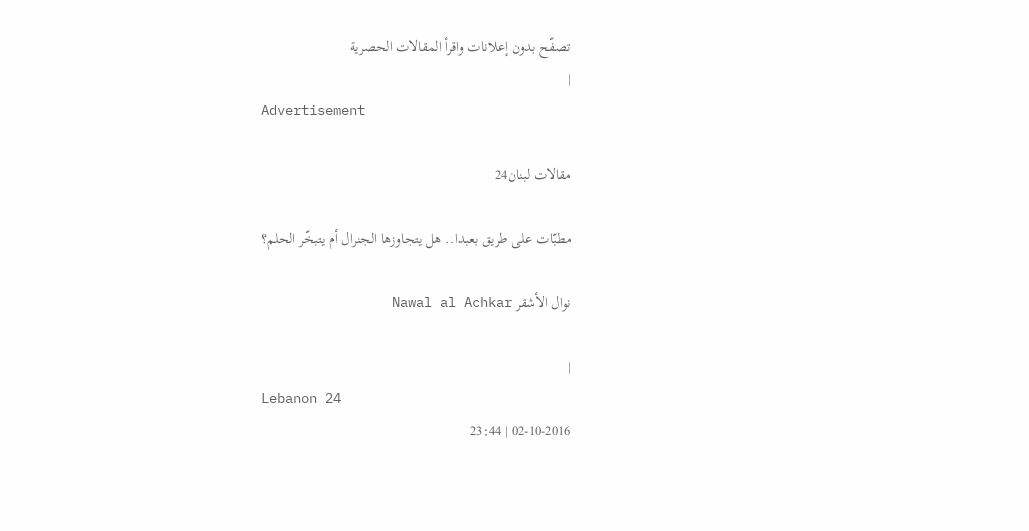تصفّح بدون إعلانات واقرأ المقالات الحصرية
|
Advertisement

مقالات لبنان24

مطبّات على طريق بعبدا.. هل يتجاوزها الجنرال أم يتبخّر الحلم؟

نوال الأشقر Nawal al Achkar

|
Lebanon 24
02-10-2016 | 23:44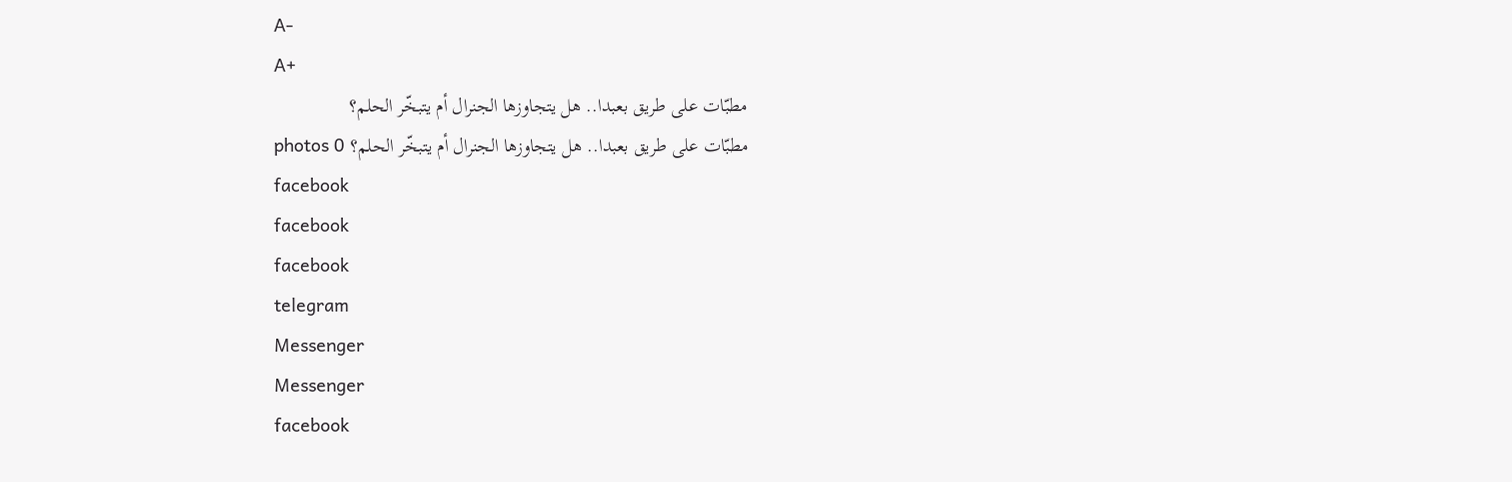A-
A+
مطبّات على طريق بعبدا.. هل يتجاوزها الجنرال أم يتبخّر الحلم؟
مطبّات على طريق بعبدا.. هل يتجاوزها الجنرال أم يتبخّر الحلم؟ photos 0
facebook
facebook
facebook
telegram
Messenger
Messenger
facebook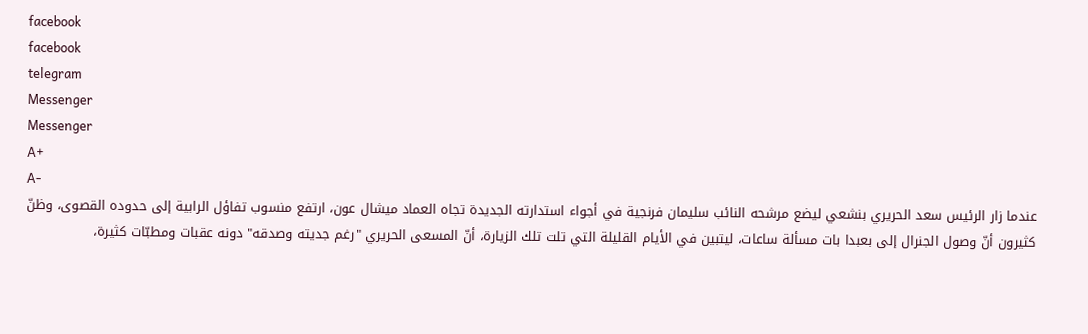facebook
facebook
telegram
Messenger
Messenger
A+
A-
عندما زار الرئيس سعد الحريري بنشعي ليضع مرشحه النائب سليمان فرنجية في أجواء استدارته الجديدة تجاه العماد ميشال عون، ارتفع منسوب تفاؤل الرابية إلى حدوده القصوى، وظنّ كثيرون أنّ وصول الجنرال إلى بعبدا بات مسألة ساعات، ليتبين في الأيام القليلة التي تلت تلك الزيارة، أنّ المسعى الحريري "رغم جديته وصدقه" دونه عقبات ومطبّات كثيرة،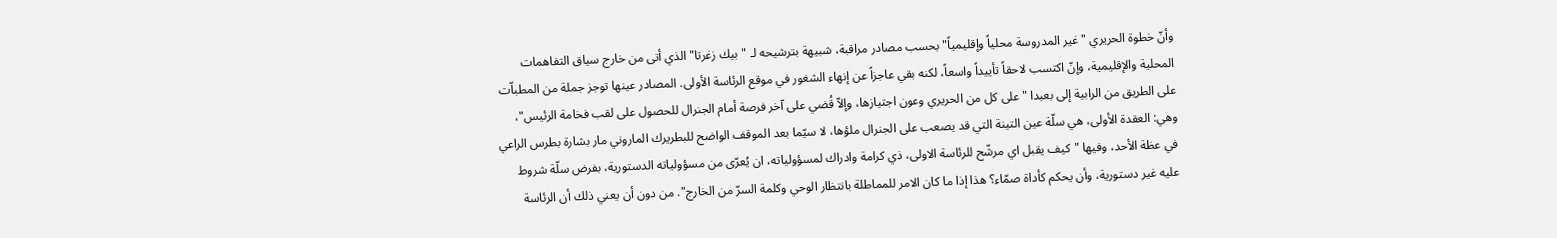وأنّ خطوة الحريري "غير المدروسة محلياً وإقليمياً" بحسب مصادر مراقبة، شبيهة بترشيحه لـ "بيك زغرتا" الذي أتى من خارج سياق التفاهمات المحلية والإقليمية، وإنّ اكتسب لاحقاً تأييداً واسعاً، لكنه بقي عاجزاً عن إنهاء الشغور في موقع الرئاسة الأولى. المصادر عينها توجز جملة من المطباّت على الطريق من الرابية إلى بعبدا "على كل من الحريري وعون اجتيازها، وإلاّ قُضي على آخر فرصة أمام الجنرال للحصول على لقب فخامة الرئيس"، وهي: العقدة الأولى، هي سلّة عين التينة التي قد يصعب على الجنرال ملؤها، لا سيّما بعد الموقف الواضح للبطريرك الماروني مار بشارة بطرس الراعي في عظة الأحد، وفيها "كيف يقبل اي مرشّح للرئاسة الاولى، ذي كرامة وادراك لمسؤولياته، ان يُعرّى من مسؤولياته الدستورية، بفرض سلّة شروط عليه غير دستورية، وأن يحكم كأداة صمّاء؟ هذا إذا ما كان الامر للمماطلة بانتظار الوحي وكلمة السرّ من الخارج". من دون أن يعني ذلك أن الرئاسة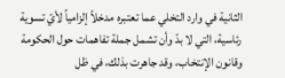الثانية في وارد التخلي عما تعتبره مدخلاً إلزامياً لأيّ تسوية رئاسية، التي لا بدّ وأن تشمل جملة تفاهمات حول الحكومة وقانون الإنتخاب، وقد جاهرت بذلك، في ظل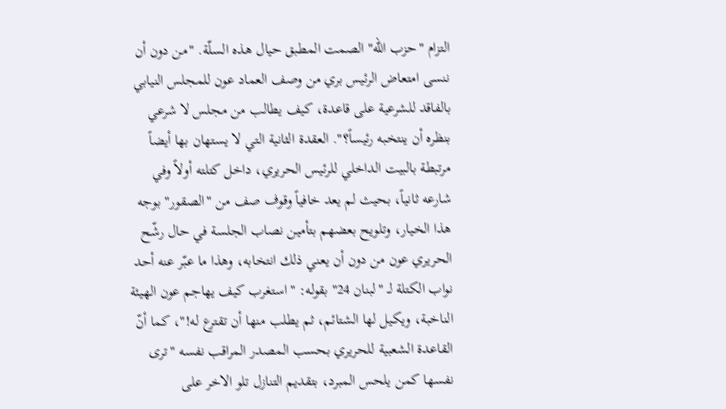التزام "حزب الله" الصمت المطبق حيال هذه السلّة. "من دون أن ننسى امتعاض الرئيس بري من وصف العماد عون للمجلس النيابي بالفاقد للشرعية على قاعدة، كيف يطالب من مجلس لا شرعي بنظره أن ينتخبه رئيساً؟". العقدة الثانية التي لا يستهان بها أيضاً مرتبطة بالبيت الداخلي للرئيس الحريري، داخل كتلته أولاً وفي شارعه ثانياً، بحيث لم يعد خافياً وقوف صف من "الصقور" بوجه هذا الخيار، وتلويح بعضهم بتأمين نصاب الجلسة في حال رشّح الحريري عون من دون أن يعني ذلك انتخابه، وهذا ما عبّر عنه أحد نواب الكتلة لـ "لبنان 24" بقوله: "استغرب كيف يهاجم عون الهيئة الناخبة، ويكيل لها الشتائم، ثم يطلب منها أن تقترع له!"، كما أنّ القاعدة الشعبية للحريري بحسب المصدر المراقب نفسه "ترى نفسها كمن يلحس المبرد، بتقديم التنازل تلو الاخر على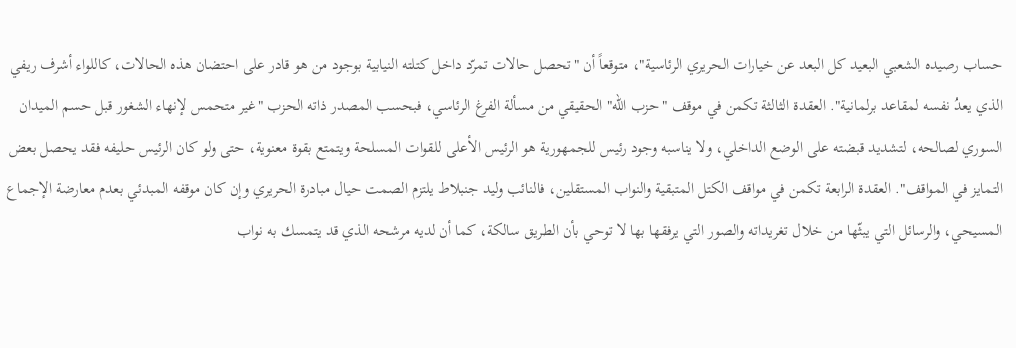حساب رصيده الشعبي البعيد كل البعد عن خيارات الحريري الرئاسية"، متوقعاً أن "تحصل حالات تمرّد داخل كتلته النيابية بوجود من هو قادر على احتضان هذه الحالات، كاللواء أشرف ريفي الذي يعدُ نفسه لمقاعد برلمانية". العقدة الثالثة تكمن في موقف "حزب الله" الحقيقي من مسألة الفرغ الرئاسي، فبحسب المصدر ذاته الحزب "غير متحمس لإنهاء الشغور قبل حسم الميدان السوري لصالحه، لتشديد قبضته على الوضع الداخلي، ولا يناسبه وجود رئيس للجمهورية هو الرئيس الأعلى للقوات المسلحة ويتمتع بقوة معنوية، حتى ولو كان الرئيس حليفه فقد يحصل بعض التمايز في المواقف". العقدة الرابعة تكمن في مواقف الكتل المتبقية والنواب المستقلين، فالنائب وليد جنبلاط يلتزم الصمت حيال مبادرة الحريري وإن كان موقفه المبدئي بعدم معارضة الإجماع المسيحي، والرسائل التي يبثّها من خلال تغريداته والصور التي يرفقها بها لا توحي بأن الطريق سالكة، كما أن لديه مرشحه الذي قد يتمسك به نواب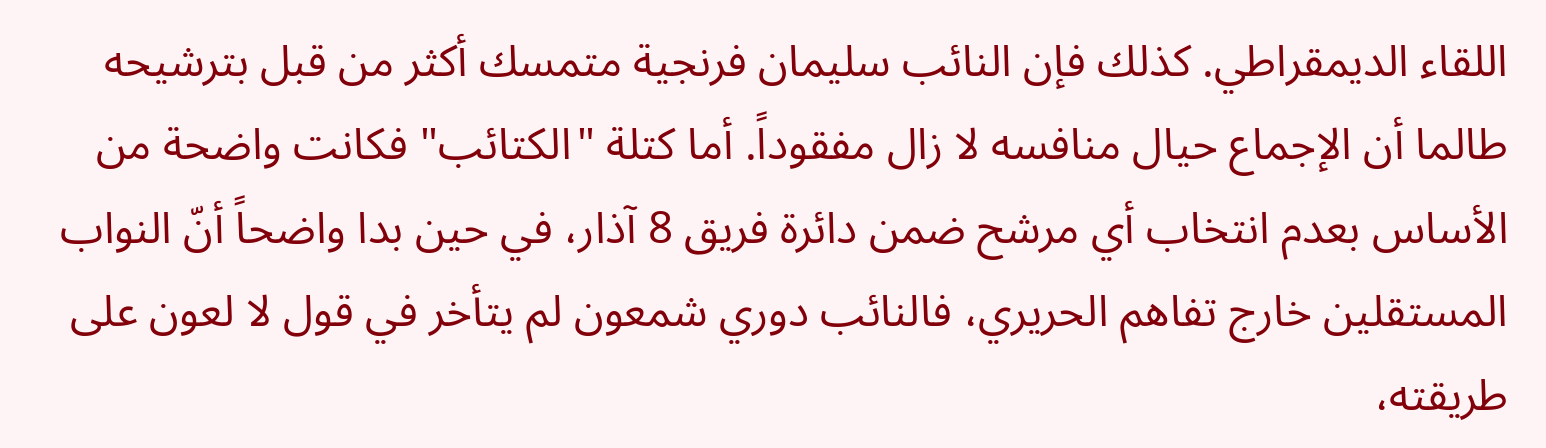اللقاء الديمقراطي. كذلك فإن النائب سليمان فرنجية متمسك أكثر من قبل بترشيحه طالما أن الإجماع حيال منافسه لا زال مفقوداً. أما كتلة "الكتائب" فكانت واضحة من الأساس بعدم انتخاب أي مرشح ضمن دائرة فريق 8 آذار، في حين بدا واضحاً أنّ النواب المستقلين خارج تفاهم الحريري، فالنائب دوري شمعون لم يتأخر في قول لا لعون على طريقته،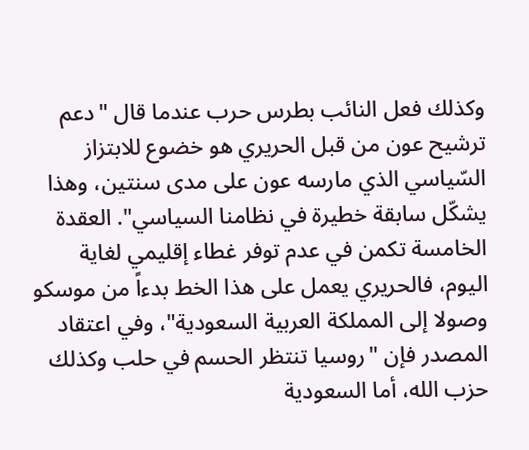وكذلك فعل النائب بطرس حرب عندما قال "دعم ترشيح عون من قبل الحريري هو خضوع للابتزاز السّياسي الذي مارسه عون على مدى سنتين، وهذا يشكّل سابقة خطيرة في نظامنا السياسي". العقدة الخامسة تكمن في عدم توفر غطاء إقليمي لغاية اليوم، فالحريري يعمل على هذا الخط بدءاً من موسكو وصولا إلى المملكة العربية السعودية"، وفي اعتقاد المصدر فإن "روسيا تنتظر الحسم في حلب وكذلك حزب الله، أما السعودية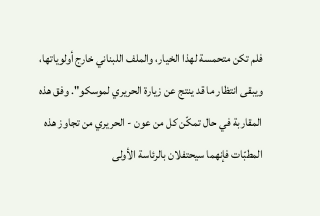فلم تكن متحمسة لهذا الخيار، والملف اللبناني خارج أولوياتها، ويبقى انتظار ما قد ينتج عن زيارة الحريري لموسكو". وفق هذه المقاربة في حال تمكّن كل من عون - الحريري من تجاوز هذه المطبّات فإنهما سيحتفلان بالرئاسة الأولى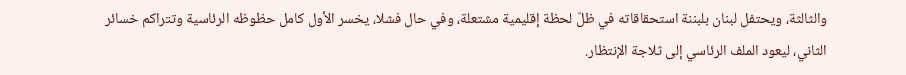والثالثة، ويحتفل لبنان بلبننة استحقاقاته في ظلّ لحظة إقليمية مشتعلة، وفي حال فشلا، يخسر الأول كامل حظوظه الرئاسية وتتراكم خسائر الثاني، ليعود الملف الرئاسي إلى ثلاجة الإنتظار.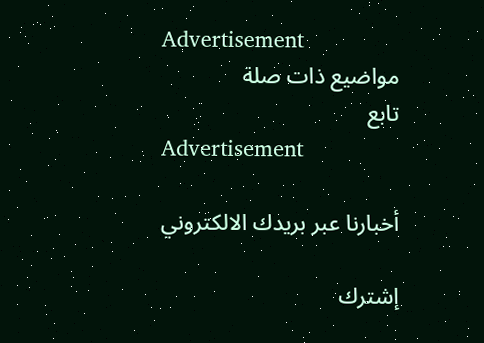Advertisement
مواضيع ذات صلة
تابع
Advertisement

أخبارنا عبر بريدك الالكتروني

إشترك